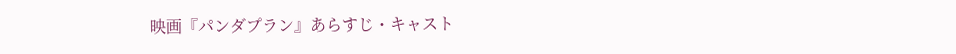映画『パンダプラン』あらすじ・キャスト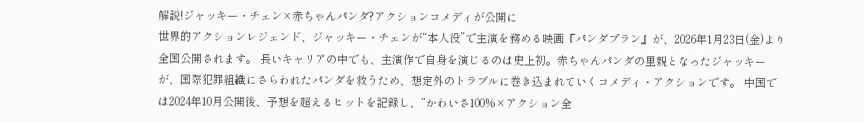解説!ジャッキー・チェン×赤ちゃんパンダ?アクションコメディが公開に
世界的アクションレジェンド、ジャッキー・チェンが“本人役”で主演を務める映画『パンダプラン』が、2026年1月23日(金)より全国公開されます。 長いキャリアの中でも、主演作で自身を演じるのは史上初。赤ちゃんパンダの里親となったジャッキーが、国際犯罪組織にさらわれたパンダを救うため、想定外のトラブルに巻き込まれていくコメディ・アクションです。 中国では2024年10月公開後、予想を超えるヒットを記録し、“かわいさ100%×アクション全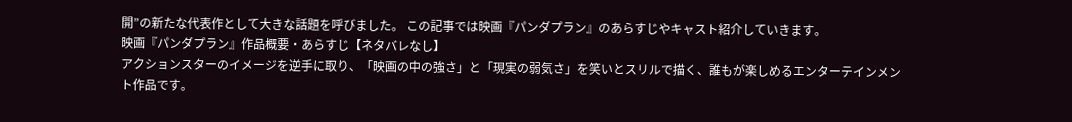開”の新たな代表作として大きな話題を呼びました。 この記事では映画『パンダプラン』のあらすじやキャスト紹介していきます。
映画『パンダプラン』作品概要・あらすじ【ネタバレなし】
アクションスターのイメージを逆手に取り、「映画の中の強さ」と「現実の弱気さ」を笑いとスリルで描く、誰もが楽しめるエンターテインメント作品です。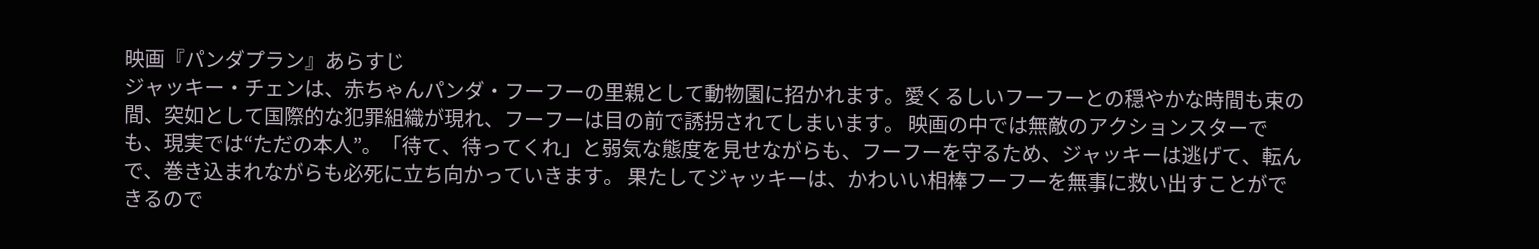映画『パンダプラン』あらすじ
ジャッキー・チェンは、赤ちゃんパンダ・フーフーの里親として動物園に招かれます。愛くるしいフーフーとの穏やかな時間も束の間、突如として国際的な犯罪組織が現れ、フーフーは目の前で誘拐されてしまいます。 映画の中では無敵のアクションスターでも、現実では“ただの本人”。「待て、待ってくれ」と弱気な態度を見せながらも、フーフーを守るため、ジャッキーは逃げて、転んで、巻き込まれながらも必死に立ち向かっていきます。 果たしてジャッキーは、かわいい相棒フーフーを無事に救い出すことができるので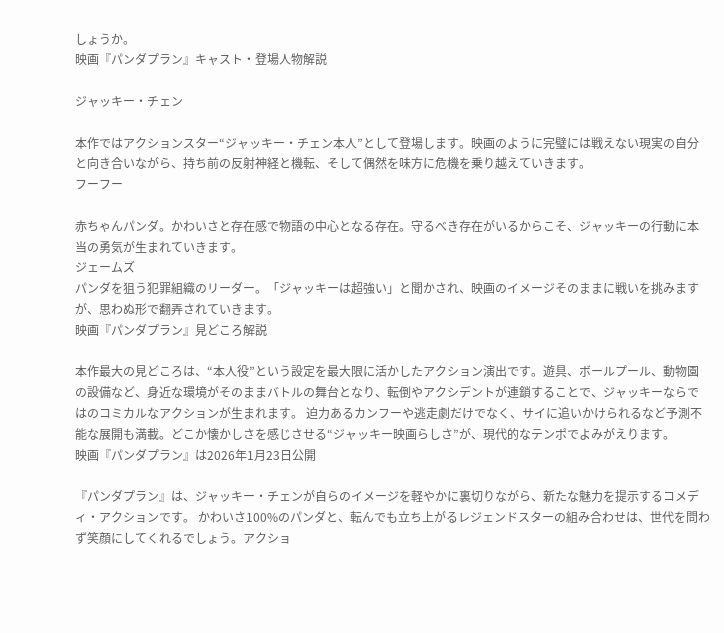しょうか。
映画『パンダプラン』キャスト・登場人物解説

ジャッキー・チェン

本作ではアクションスター“ジャッキー・チェン本人”として登場します。映画のように完璧には戦えない現実の自分と向き合いながら、持ち前の反射神経と機転、そして偶然を味方に危機を乗り越えていきます。
フーフー

赤ちゃんパンダ。かわいさと存在感で物語の中心となる存在。守るべき存在がいるからこそ、ジャッキーの行動に本当の勇気が生まれていきます。
ジェームズ
パンダを狙う犯罪組織のリーダー。「ジャッキーは超強い」と聞かされ、映画のイメージそのままに戦いを挑みますが、思わぬ形で翻弄されていきます。
映画『パンダプラン』見どころ解説

本作最大の見どころは、“本人役”という設定を最大限に活かしたアクション演出です。遊具、ボールプール、動物園の設備など、身近な環境がそのままバトルの舞台となり、転倒やアクシデントが連鎖することで、ジャッキーならではのコミカルなアクションが生まれます。 迫力あるカンフーや逃走劇だけでなく、サイに追いかけられるなど予測不能な展開も満載。どこか懐かしさを感じさせる“ジャッキー映画らしさ”が、現代的なテンポでよみがえります。
映画『パンダプラン』は2026年1月23日公開

『パンダプラン』は、ジャッキー・チェンが自らのイメージを軽やかに裏切りながら、新たな魅力を提示するコメディ・アクションです。 かわいさ100%のパンダと、転んでも立ち上がるレジェンドスターの組み合わせは、世代を問わず笑顔にしてくれるでしょう。アクショ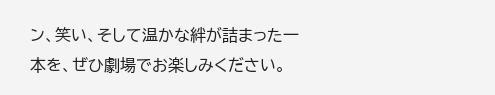ン、笑い、そして温かな絆が詰まった一本を、ぜひ劇場でお楽しみください。